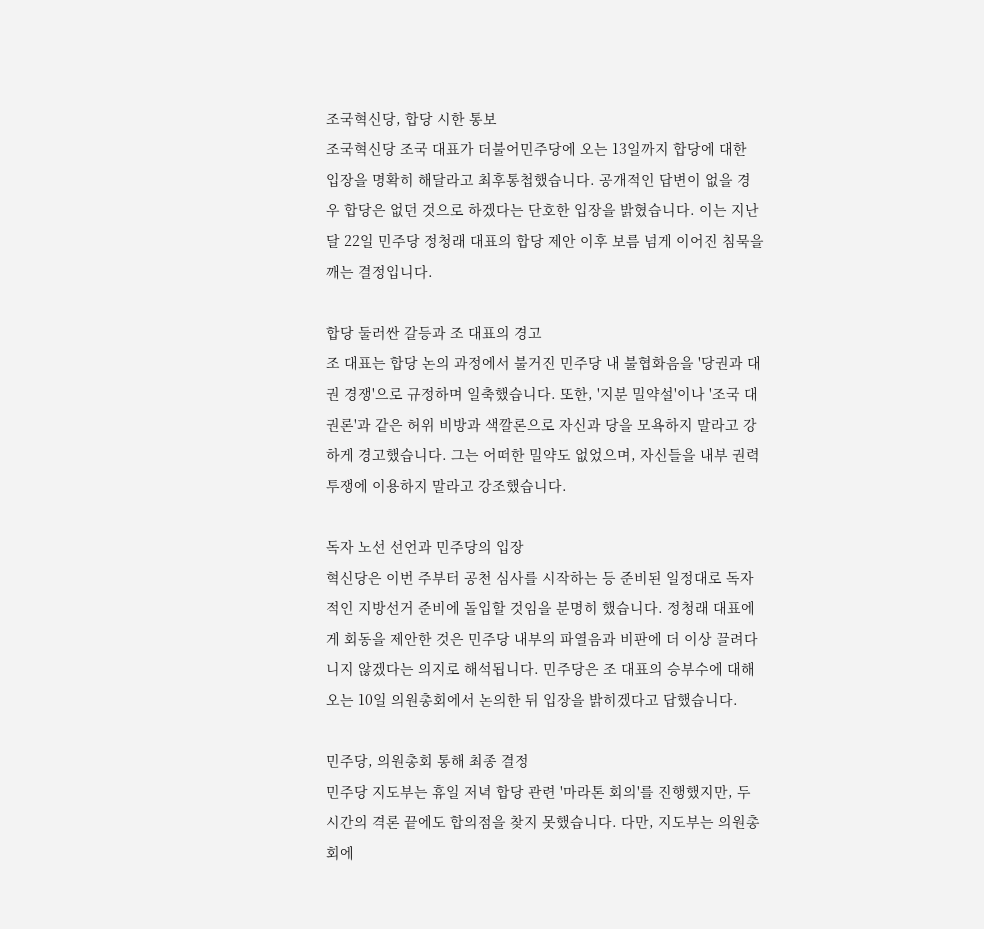조국혁신당, 합당 시한 통보
조국혁신당 조국 대표가 더불어민주당에 오는 13일까지 합당에 대한 입장을 명확히 해달라고 최후통첩했습니다. 공개적인 답변이 없을 경우 합당은 없던 것으로 하겠다는 단호한 입장을 밝혔습니다. 이는 지난달 22일 민주당 정청래 대표의 합당 제안 이후 보름 넘게 이어진 침묵을 깨는 결정입니다.

합당 둘러싼 갈등과 조 대표의 경고
조 대표는 합당 논의 과정에서 불거진 민주당 내 불협화음을 '당권과 대권 경쟁'으로 규정하며 일축했습니다. 또한, '지분 밀약설'이나 '조국 대권론'과 같은 허위 비방과 색깔론으로 자신과 당을 모욕하지 말라고 강하게 경고했습니다. 그는 어떠한 밀약도 없었으며, 자신들을 내부 권력 투쟁에 이용하지 말라고 강조했습니다.

독자 노선 선언과 민주당의 입장
혁신당은 이번 주부터 공천 심사를 시작하는 등 준비된 일정대로 독자적인 지방선거 준비에 돌입할 것임을 분명히 했습니다. 정청래 대표에게 회동을 제안한 것은 민주당 내부의 파열음과 비판에 더 이상 끌려다니지 않겠다는 의지로 해석됩니다. 민주당은 조 대표의 승부수에 대해 오는 10일 의원총회에서 논의한 뒤 입장을 밝히겠다고 답했습니다.

민주당, 의원총회 통해 최종 결정
민주당 지도부는 휴일 저녁 합당 관련 '마라톤 회의'를 진행했지만, 두 시간의 격론 끝에도 합의점을 찾지 못했습니다. 다만, 지도부는 의원총회에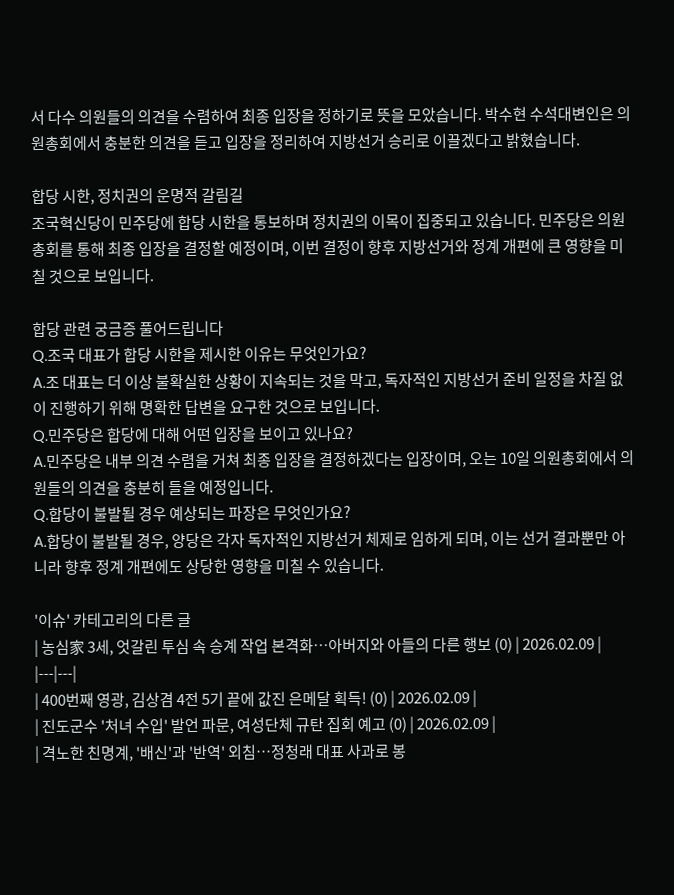서 다수 의원들의 의견을 수렴하여 최종 입장을 정하기로 뜻을 모았습니다. 박수현 수석대변인은 의원총회에서 충분한 의견을 듣고 입장을 정리하여 지방선거 승리로 이끌겠다고 밝혔습니다.

합당 시한, 정치권의 운명적 갈림길
조국혁신당이 민주당에 합당 시한을 통보하며 정치권의 이목이 집중되고 있습니다. 민주당은 의원총회를 통해 최종 입장을 결정할 예정이며, 이번 결정이 향후 지방선거와 정계 개편에 큰 영향을 미칠 것으로 보입니다.

합당 관련 궁금증 풀어드립니다
Q.조국 대표가 합당 시한을 제시한 이유는 무엇인가요?
A.조 대표는 더 이상 불확실한 상황이 지속되는 것을 막고, 독자적인 지방선거 준비 일정을 차질 없이 진행하기 위해 명확한 답변을 요구한 것으로 보입니다.
Q.민주당은 합당에 대해 어떤 입장을 보이고 있나요?
A.민주당은 내부 의견 수렴을 거쳐 최종 입장을 결정하겠다는 입장이며, 오는 10일 의원총회에서 의원들의 의견을 충분히 들을 예정입니다.
Q.합당이 불발될 경우 예상되는 파장은 무엇인가요?
A.합당이 불발될 경우, 양당은 각자 독자적인 지방선거 체제로 임하게 되며, 이는 선거 결과뿐만 아니라 향후 정계 개편에도 상당한 영향을 미칠 수 있습니다.

'이슈' 카테고리의 다른 글
| 농심家 3세, 엇갈린 투심 속 승계 작업 본격화…아버지와 아들의 다른 행보 (0) | 2026.02.09 |
|---|---|
| 400번째 영광, 김상겸 4전 5기 끝에 값진 은메달 획득! (0) | 2026.02.09 |
| 진도군수 '처녀 수입' 발언 파문, 여성단체 규탄 집회 예고 (0) | 2026.02.09 |
| 격노한 친명계, '배신'과 '반역' 외침…정청래 대표 사과로 봉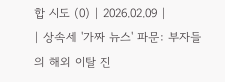합 시도 (0) | 2026.02.09 |
| 상속세 '가짜 뉴스' 파문: 부자들의 해외 이탈 진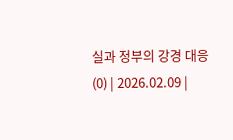실과 정부의 강경 대응 (0) | 2026.02.09 |